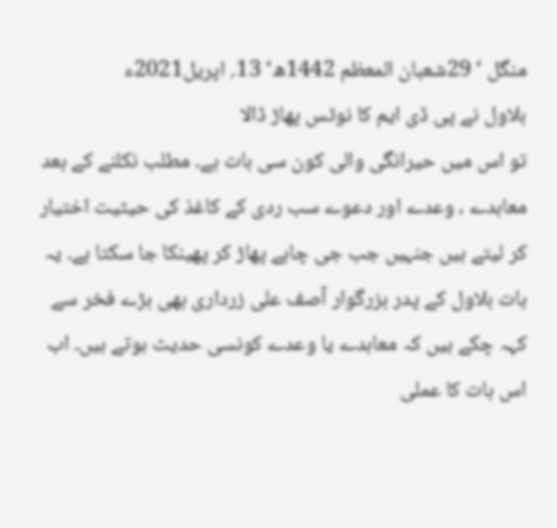منگل ‘ 29شعبان المعظم 1442ھ‘ 13؍ اپریل2021ء
بلاول نے پی ڈی ایم کا نوٹس پھاڑ ڈالا
تو اس میں حیرانگی والی کون سی بات ہے۔ مطلب نکلنے کے بعد معاہدے ، وعدے اور دعوے سب ردی کے کاغذ کی حیثیت اختیار کر لیتے ہیں جنہیں جب جی چاہے پھاڑ کر پھینکا جا سکتا ہے۔ یہ بات بلاول کے پدر بزرگوار آصف علی زرداری بھی بڑے فخر سے کہہ چکے ہیں کہ معاہدے یا وعدے کونسی حدیث ہوتے ہیں۔ اب اس بات کا عملی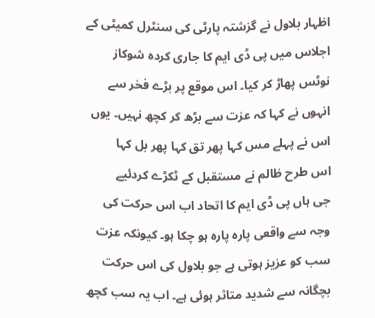اظہار بلاول نے گزشتہ پارٹی کی سنٹرل کمیٹی کے اجلاس میں پی ڈی ایم کا جاری کردہ شوکاز نوٹس پھاڑ کر کیا۔ اس موقع پر بڑے فخر سے انہوں نے کہا کہ عزت سے بڑھ کر کچھ نہیں۔ یوں
اس نے پہلے مس کہا پھر تق کہا پھر بل کہا
اس طرح ظالم نے مستقبل کے ٹکڑے کردئیے
جی ہاں پی ڈی ایم کا اتحاد اب اس حرکت کی وجہ سے واقعی پارہ پارہ ہو چکا ہو۔ کیونکہ عزت سب کو عزیز ہوتی ہے جو بلاول کی اس حرکت بچگانہ سے شدید متاثر ہوئی ہے۔ اب یہ سب کچھ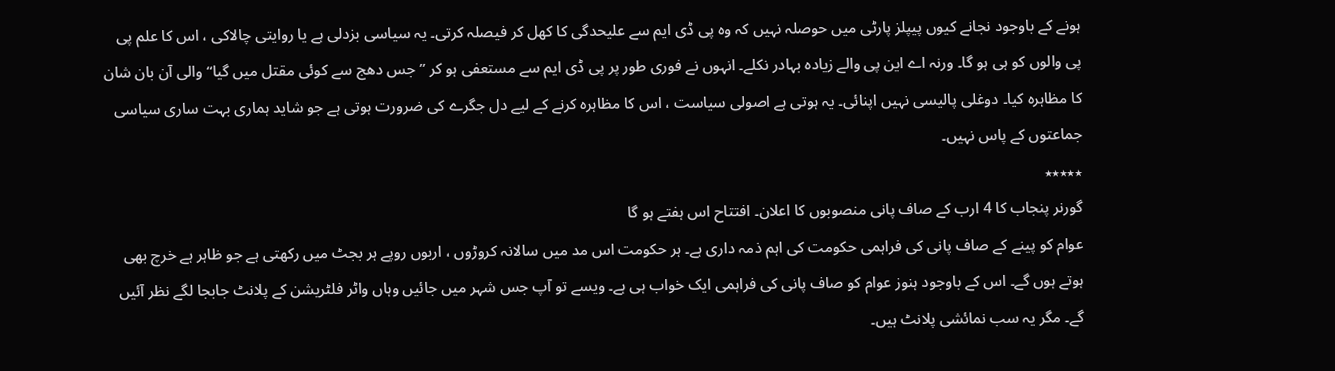ہونے کے باوجود نجانے کیوں پیپلز پارٹی میں حوصلہ نہیں کہ وہ پی ڈی ایم سے علیحدگی کا کھل کر فیصلہ کرتی۔ یہ سیاسی بزدلی ہے یا روایتی چالاکی ، اس کا علم پی پی والوں کو ہی ہو گا۔ ورنہ اے این پی والے زیادہ بہادر نکلے۔ انہوں نے فوری طور پر پی ڈی ایم سے مستعفی ہو کر ’’جس دھج سے کوئی مقتل میں گیا‘‘ والی آن بان شان کا مظاہرہ کیا۔ دوغلی پالیسی نہیں اپنائی۔ یہ ہوتی ہے اصولی سیاست ، اس کا مظاہرہ کرنے کے لیے دل جگرے کی ضرورت ہوتی ہے جو شاید ہماری بہت ساری سیاسی جماعتوں کے پاس نہیں۔
٭٭٭٭٭
گورنر پنجاب کا 4 ارب کے صاف پانی منصوبوں کا اعلان۔ افتتاح اس ہفتے ہو گا
عوام کو پینے کے صاف پانی کی فراہمی حکومت کی اہم ذمہ داری ہے۔ ہر حکومت اس مد میں سالانہ کروڑوں ، اربوں روپے ہر بجٹ میں رکھتی ہے جو ظاہر ہے خرچ بھی ہوتے ہوں گے۔ اس کے باوجود ہنوز عوام کو صاف پانی کی فراہمی ایک خواب ہی ہے۔ ویسے تو آپ جس شہر میں جائیں وہاں واٹر فلٹریشن کے پلانٹ جابجا لگے نظر آئیں گے۔ مگر یہ سب نمائشی پلانٹ ہیں۔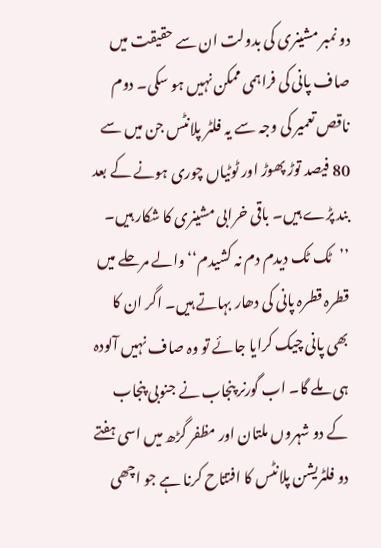دو نمبر مشینری کی بدولت ان سے حقیقت میں صاف پانی کی فراہمی ممکن نہیں ہو سکی۔ دوم ناقص تعمیر کی وجہ سے یہ فلٹر پلانٹس جن میں سے 80 فیصد توڑ پھوڑ اور ٹوٹیاں چوری ہونے کے بعد بند پڑے ہیں۔ باقی خرابی مشینری کا شکار ہیں۔ ’’ٹک ٹک دیدم دم نہ کشیدم‘‘ والے مرحلے میں قطرہ قطرہ پانی کی دھار بہاتے ہیں۔ اگر ان کا بھی پانی چیک کرایا جائے تو وہ صاف نہیں آلودہ ہی ملے گا۔ اب گورنر پنجاب نے جنوبی پنجاب کے دو شہروں ملتان اور مظفر گڑھ میں اسی ہفتے دو فلٹریشن پلانٹس کا افتتاح کرنا ہے جو اچھی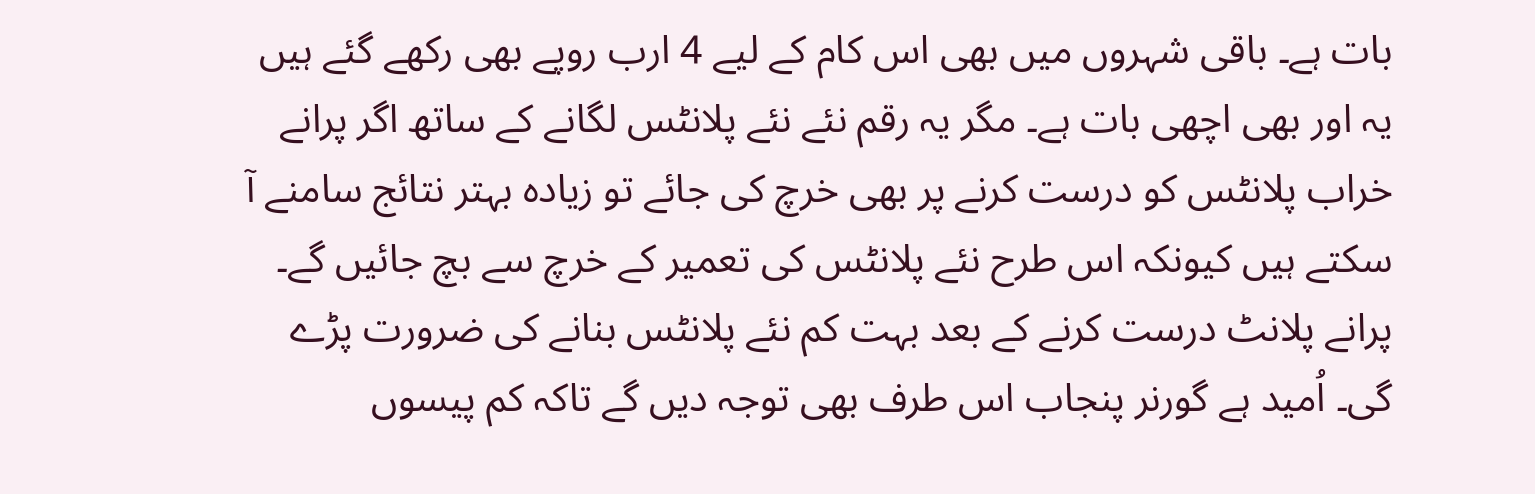بات ہے۔ باقی شہروں میں بھی اس کام کے لیے 4 ارب روپے بھی رکھے گئے ہیں یہ اور بھی اچھی بات ہے۔ مگر یہ رقم نئے نئے پلانٹس لگانے کے ساتھ اگر پرانے خراب پلانٹس کو درست کرنے پر بھی خرچ کی جائے تو زیادہ بہتر نتائج سامنے آ سکتے ہیں کیونکہ اس طرح نئے پلانٹس کی تعمیر کے خرچ سے بچ جائیں گے۔ پرانے پلانٹ درست کرنے کے بعد بہت کم نئے پلانٹس بنانے کی ضرورت پڑے گی۔ اُمید ہے گورنر پنجاب اس طرف بھی توجہ دیں گے تاکہ کم پیسوں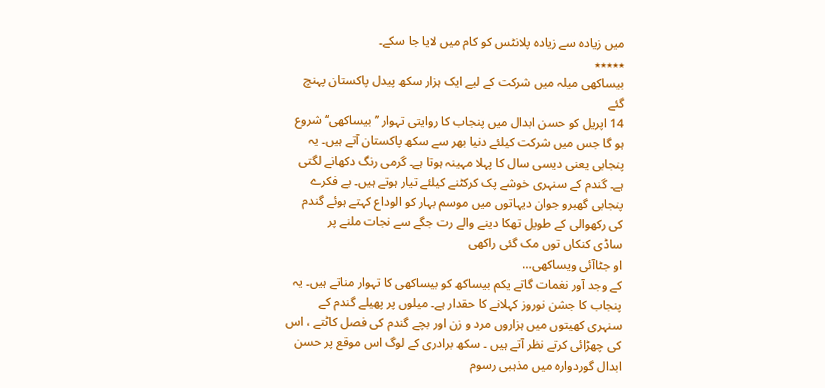میں زیادہ سے زیادہ پلانٹس کو کام میں لایا جا سکے۔
٭٭٭٭٭
بیساکھی میلہ میں شرکت کے لیے ایک ہزار سکھ پیدل پاکستان پہنچ گئے
14 اپریل کو حسن ابدال میں پنجاب کا روایتی تہوار ’’بیساکھی‘‘ شروع ہو گا جس میں شرکت کیلئے دنیا بھر سے سکھ پاکستان آتے ہیں۔ یہ پنجابی یعنی دیسی سال کا پہلا مہینہ ہوتا ہے۔ گرمی رنگ دکھانے لگتی ہے۔ گندم کے سنہری خوشے پک کرکٹنے کیلئے تیار ہوتے ہیں۔ بے فکرے پنجابی گھبرو جوان دیہاتوں میں موسم بہار کو الوداع کہتے ہوئے گندم کی رکھوالی کے طویل تھکا دینے والے رت جگے سے نجات ملنے پر
ساڈی کنکاں توں مک گئی راکھی
او جٹاآئی ویساکھی…
کے وجد آور نغمات گاتے یکم بیساکھ کو بیساکھی کا تہوار مناتے ہیں۔ یہ پنجاب کا جشن نوروز کہلانے کا حقدار ہے۔ میلوں پر پھیلے گندم کے سنہری کھیتوں میں ہزاروں مرد و زن اور بچے گندم کی فصل کاٹتے ، اس کی چھڑائی کرتے نظر آتے ہیں ۔ سکھ برادری کے لوگ اس موقع پر حسن ابدال گوردوارہ میں مذہبی رسوم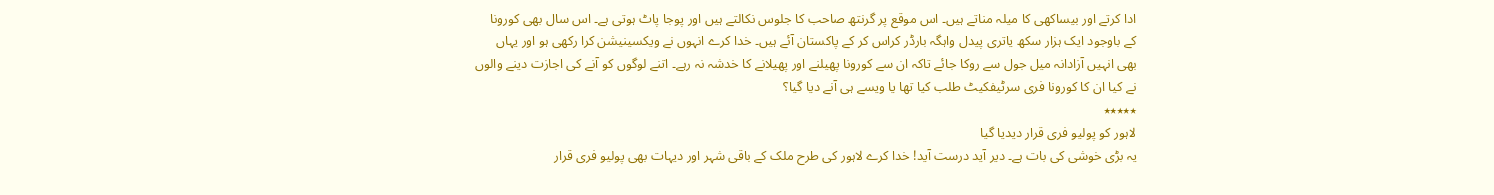ادا کرتے اور بیساکھی کا میلہ مناتے ہیں۔ اس موقع پر گرنتھ صاحب کا جلوس نکالتے ہیں اور پوجا پاٹ ہوتی ہے۔ اس سال بھی کورونا کے باوجود ایک ہزار سکھ یاتری پیدل واہگہ بارڈر کراس کر کے پاکستان آئے ہیں۔ خدا کرے انہوں نے ویکسینیشن کرا رکھی ہو اور یہاں بھی انہیں آزادانہ میل جول سے روکا جائے تاکہ ان سے کورونا پھیلنے اور پھیلانے کا خدشہ نہ رہے۔ اتنے لوگوں کو آنے کی اجازت دینے والوں نے کیا ان کا کورونا فری سرٹیفکیٹ طلب کیا تھا یا ویسے ہی آنے دیا گیا؟
٭٭٭٭٭
لاہور کو پولیو فری قرار دیدیا گیا
یہ بڑی خوشی کی بات ہے۔ دیر آید درست آید! خدا کرے لاہور کی طرح ملک کے باقی شہر اور دیہات بھی پولیو فری قرار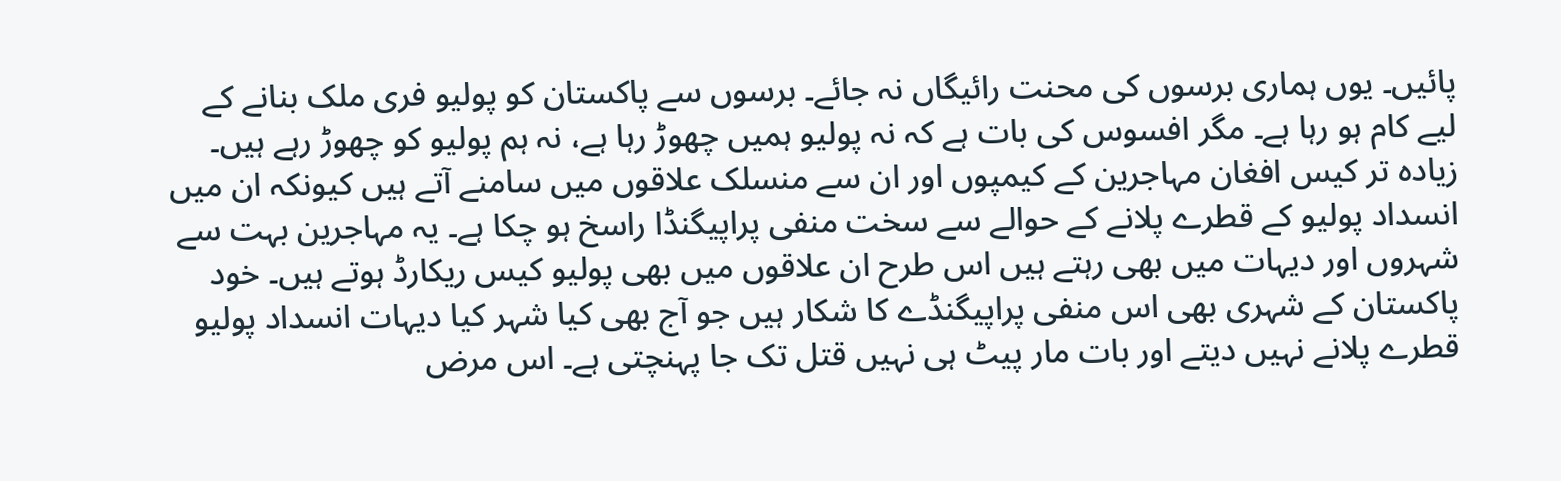پائیں۔ یوں ہماری برسوں کی محنت رائیگاں نہ جائے۔ برسوں سے پاکستان کو پولیو فری ملک بنانے کے لیے کام ہو رہا ہے۔ مگر افسوس کی بات ہے کہ نہ پولیو ہمیں چھوڑ رہا ہے، نہ ہم پولیو کو چھوڑ رہے ہیں۔ زیادہ تر کیس افغان مہاجرین کے کیمپوں اور ان سے منسلک علاقوں میں سامنے آتے ہیں کیونکہ ان میں انسداد پولیو کے قطرے پلانے کے حوالے سے سخت منفی پراپیگنڈا راسخ ہو چکا ہے۔ یہ مہاجرین بہت سے شہروں اور دیہات میں بھی رہتے ہیں اس طرح ان علاقوں میں بھی پولیو کیس ریکارڈ ہوتے ہیں۔ خود پاکستان کے شہری بھی اس منفی پراپیگنڈے کا شکار ہیں جو آج بھی کیا شہر کیا دیہات انسداد پولیو قطرے پلانے نہیں دیتے اور بات مار پیٹ ہی نہیں قتل تک جا پہنچتی ہے۔ اس مرض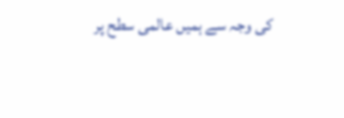کی وجہ سے ہمیں عالمی سطح پر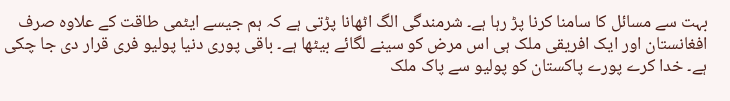بہت سے مسائل کا سامنا کرنا پڑ رہا ہے۔ شرمندگی الگ اٹھانا پڑتی ہے کہ ہم جیسے ایٹمی طاقت کے علاوہ صرف افغانستان اور ایک افریقی ملک ہی اس مرض کو سینے لگائے بیٹھا ہے۔ باقی پوری دنیا پولیو فری قرار دی جا چکی ہے۔ خدا کرے پورے پاکستان کو پولیو سے پاک ملک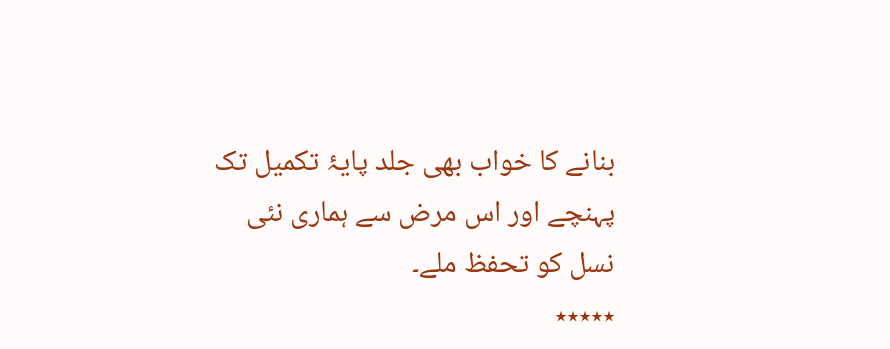بنانے کا خواب بھی جلد پایۂ تکمیل تک پہنچے اور اس مرض سے ہماری نئی نسل کو تحفظ ملے۔
٭٭٭٭٭